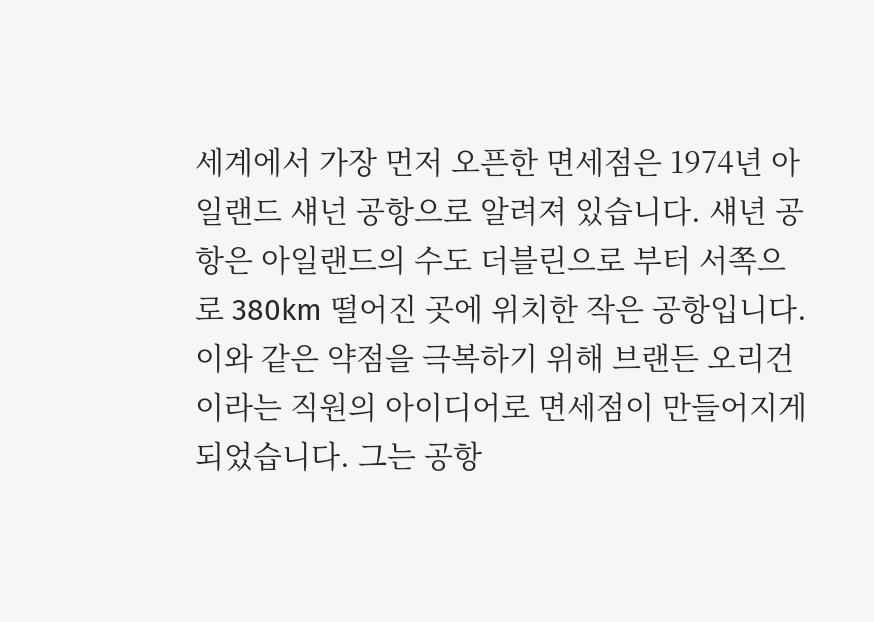세계에서 가장 먼저 오픈한 면세점은 1974년 아일랜드 섀넌 공항으로 알려져 있습니다. 섀년 공항은 아일랜드의 수도 더블린으로 부터 서쪽으로 380km 떨어진 곳에 위치한 작은 공항입니다.
이와 같은 약점을 극복하기 위해 브랜든 오리건이라는 직원의 아이디어로 면세점이 만들어지게 되었습니다. 그는 공항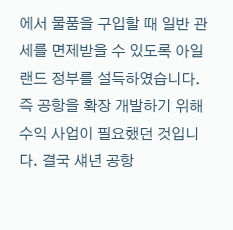에서 물품을 구입할 때 일반 관세를 면제받을 수 있도록 아일랜드 정부를 설득하였습니다. 즉 공항을 확장 개발하기 위해 수익 사업이 필요했던 것입니다. 결국 섀년 공항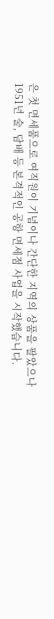은 첫 면세품으로 여직원이 기념이나 간단한 지역의 상품을 팔았으나 1951년 술, 담배 등 본격적인 공항 면세점 사업을 시작했습니다.